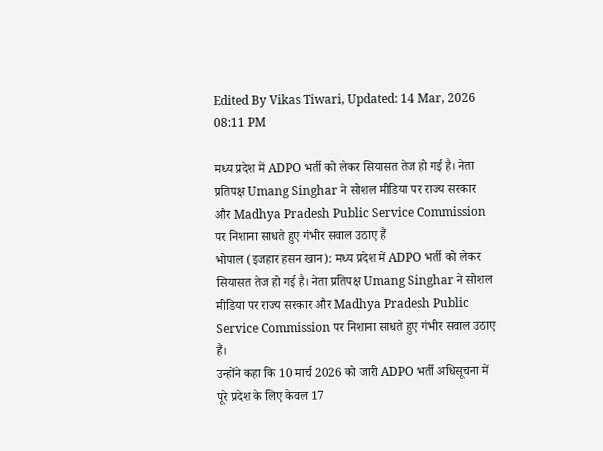Edited By Vikas Tiwari, Updated: 14 Mar, 2026 08:11 PM

मध्य प्रदेश में ADPO भर्ती को लेकर सियासत तेज हो गई है। नेता प्रतिपक्ष Umang Singhar ने सोशल मीडिया पर राज्य सरकार और Madhya Pradesh Public Service Commission पर निशाना साधते हुए गंभीर सवाल उठाए हैं
भोपाल (इजहार हसन खान): मध्य प्रदेश में ADPO भर्ती को लेकर सियासत तेज हो गई है। नेता प्रतिपक्ष Umang Singhar ने सोशल मीडिया पर राज्य सरकार और Madhya Pradesh Public Service Commission पर निशाना साधते हुए गंभीर सवाल उठाए हैं।
उन्होंने कहा कि 10 मार्च 2026 को जारी ADPO भर्ती अधिसूचना में पूरे प्रदेश के लिए केवल 17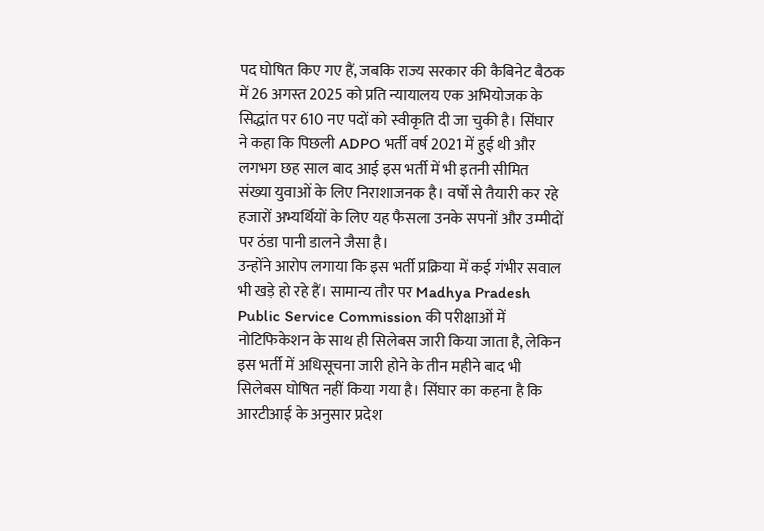पद घोषित किए गए हैं, जबकि राज्य सरकार की कैबिनेट बैठक में 26 अगस्त 2025 को प्रति न्यायालय एक अभियोजक के सिद्धांत पर 610 नए पदों को स्वीकृति दी जा चुकी है। सिंघार ने कहा कि पिछली ADPO भर्ती वर्ष 2021 में हुई थी और लगभग छह साल बाद आई इस भर्ती में भी इतनी सीमित संख्या युवाओं के लिए निराशाजनक है। वर्षों से तैयारी कर रहे हजारों अभ्यर्थियों के लिए यह फैसला उनके सपनों और उम्मीदों पर ठंडा पानी डालने जैसा है।
उन्होंने आरोप लगाया कि इस भर्ती प्रक्रिया में कई गंभीर सवाल भी खड़े हो रहे हैं। सामान्य तौर पर Madhya Pradesh Public Service Commission की परीक्षाओं में नोटिफिकेशन के साथ ही सिलेबस जारी किया जाता है, लेकिन इस भर्ती में अधिसूचना जारी होने के तीन महीने बाद भी सिलेबस घोषित नहीं किया गया है। सिंघार का कहना है कि आरटीआई के अनुसार प्रदेश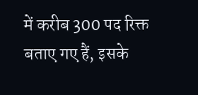में करीब 300 पद रिक्त बताए गए हैं, इसके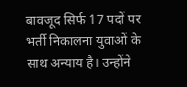बावजूद सिर्फ 17 पदों पर भर्ती निकालना युवाओं के साथ अन्याय है। उन्होंने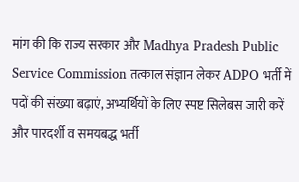मांग की कि राज्य सरकार और Madhya Pradesh Public Service Commission तत्काल संज्ञान लेकर ADPO भर्ती में पदों की संख्या बढ़ाएं, अभ्यर्थियों के लिए स्पष्ट सिलेबस जारी करें और पारदर्शी व समयबद्ध भर्ती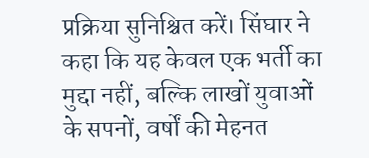प्रक्रिया सुनिश्चित करें। सिंघार ने कहा कि यह केवल एक भर्ती का मुद्दा नहीं, बल्कि लाखों युवाओं के सपनों, वर्षों की मेहनत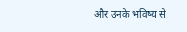और उनके भविष्य से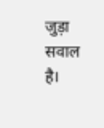जुड़ा सवाल है।